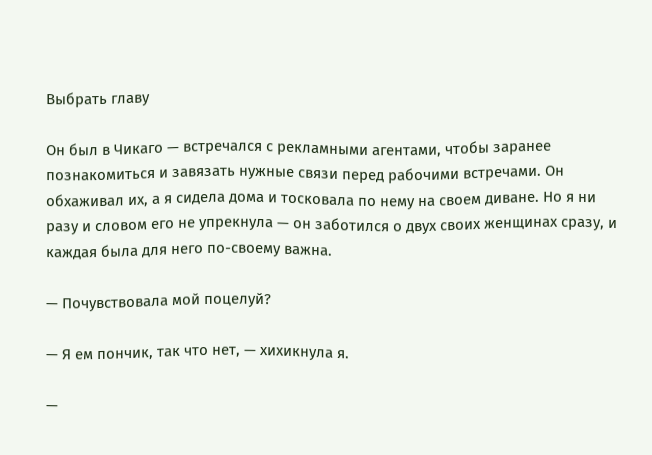Выбрать главу

Он был в Чикаго — встречался с рекламными агентами, чтобы заранее познакомиться и завязать нужные связи перед рабочими встречами. Он обхаживал их, а я сидела дома и тосковала по нему на своем диване. Но я ни разу и словом его не упрекнула — он заботился о двух своих женщинах сразу, и каждая была для него по-своему важна.

— Почувствовала мой поцелуй?

— Я ем пончик, так что нет, — хихикнула я.

—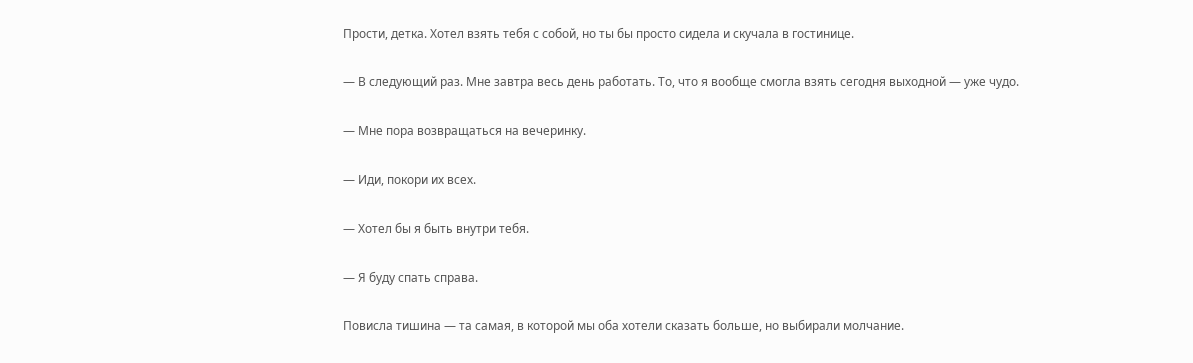Прости, детка. Хотел взять тебя с собой, но ты бы просто сидела и скучала в гостинице.

— В следующий раз. Мне завтра весь день работать. То, что я вообще смогла взять сегодня выходной — уже чудо.

— Мне пора возвращаться на вечеринку.

— Иди, покори их всех.

— Хотел бы я быть внутри тебя.

— Я буду спать справа.

Повисла тишина — та самая, в которой мы оба хотели сказать больше, но выбирали молчание.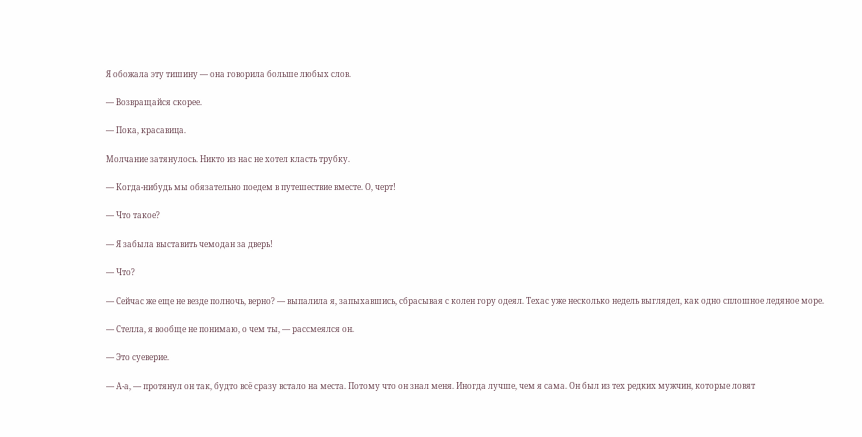Я обожала эту тишину — она говорила больше любых слов.

— Возвращайся скорее.

— Пока, красавица.

Молчание затянулось. Никто из нас не хотел класть трубку.

— Когда-нибудь мы обязательно поедем в путешествие вместе. О, черт!

— Что такое?

— Я забыла выставить чемодан за дверь!

— Что?

— Сейчас же еще не везде полночь, верно? — выпалила я, запыхавшись, сбрасывая с колен гору одеял. Техас уже несколько недель выглядел, как одно сплошное ледяное море.

— Стелла, я вообще не понимаю, о чем ты, — рассмеялся он.

— Это суеверие.

— А-а, — протянул он так, будто всё сразу встало на места. Потому что он знал меня. Иногда лучше, чем я сама. Он был из тех редких мужчин, которые ловят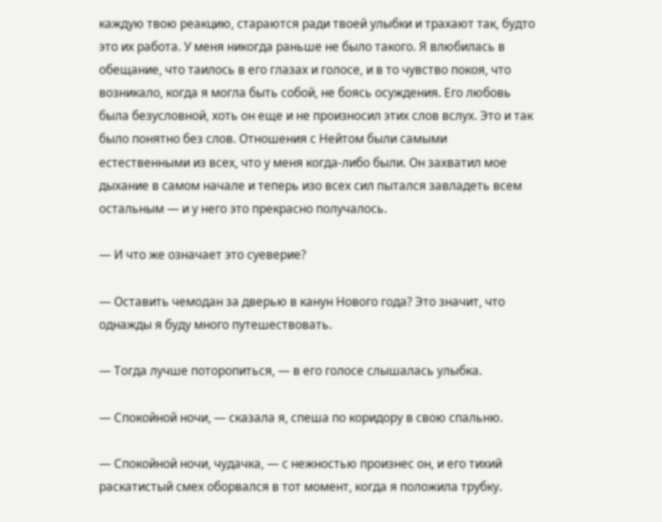каждую твою реакцию, стараются ради твоей улыбки и трахают так, будто это их работа. У меня никогда раньше не было такого. Я влюбилась в обещание, что таилось в его глазах и голосе, и в то чувство покоя, что возникало, когда я могла быть собой, не боясь осуждения. Его любовь была безусловной, хоть он еще и не произносил этих слов вслух. Это и так было понятно без слов. Отношения с Нейтом были самыми естественными из всех, что у меня когда-либо были. Он захватил мое дыхание в самом начале и теперь изо всех сил пытался завладеть всем остальным — и у него это прекрасно получалось.

— И что же означает это суеверие?

— Оставить чемодан за дверью в канун Нового года? Это значит, что однажды я буду много путешествовать.

— Тогда лучше поторопиться, — в его голосе слышалась улыбка.

— Спокойной ночи, — сказала я, спеша по коридору в свою спальню.

— Спокойной ночи, чудачка, — с нежностью произнес он, и его тихий раскатистый смех оборвался в тот момент, когда я положила трубку.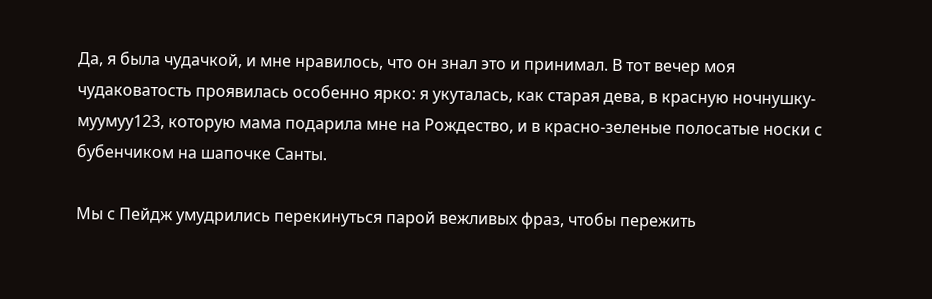Да, я была чудачкой, и мне нравилось, что он знал это и принимал. В тот вечер моя чудаковатость проявилась особенно ярко: я укуталась, как старая дева, в красную ночнушку-муумуу123, которую мама подарила мне на Рождество, и в красно-зеленые полосатые носки с бубенчиком на шапочке Санты.

Мы с Пейдж умудрились перекинуться парой вежливых фраз, чтобы пережить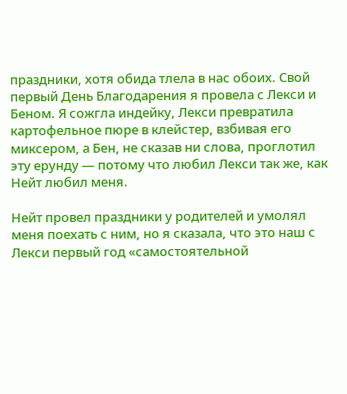праздники, хотя обида тлела в нас обоих. Свой первый День Благодарения я провела с Лекси и Беном. Я сожгла индейку, Лекси превратила картофельное пюре в клейстер, взбивая его миксером, а Бен, не сказав ни слова, проглотил эту ерунду — потому что любил Лекси так же, как Нейт любил меня.

Нейт провел праздники у родителей и умолял меня поехать с ним, но я сказала, что это наш с Лекси первый год «самостоятельной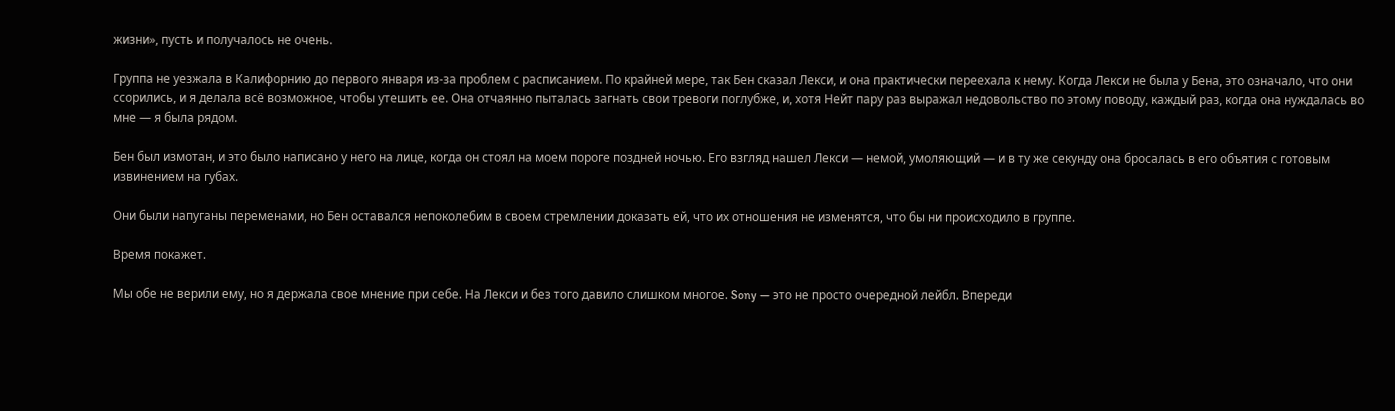жизни», пусть и получалось не очень.

Группа не уезжала в Калифорнию до первого января из-за проблем с расписанием. По крайней мере, так Бен сказал Лекси, и она практически переехала к нему. Когда Лекси не была у Бена, это означало, что они ссорились, и я делала всё возможное, чтобы утешить ее. Она отчаянно пыталась загнать свои тревоги поглубже, и, хотя Нейт пару раз выражал недовольство по этому поводу, каждый раз, когда она нуждалась во мне — я была рядом.

Бен был измотан, и это было написано у него на лице, когда он стоял на моем пороге поздней ночью. Его взгляд нашел Лекси — немой, умоляющий — и в ту же секунду она бросалась в его объятия с готовым извинением на губах.

Они были напуганы переменами, но Бен оставался непоколебим в своем стремлении доказать ей, что их отношения не изменятся, что бы ни происходило в группе.

Время покажет.

Мы обе не верили ему, но я держала свое мнение при себе. На Лекси и без того давило слишком многое. Sony — это не просто очередной лейбл. Впереди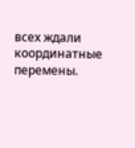всех ждали координатные перемены.